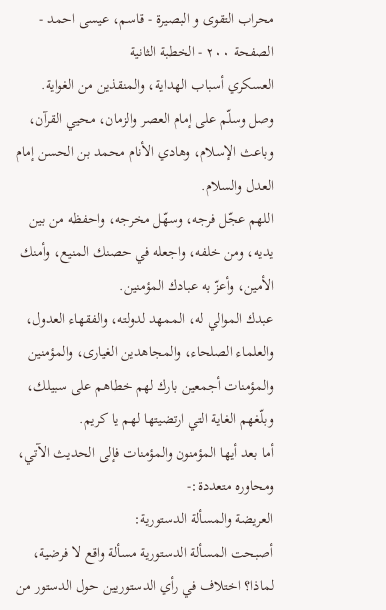محراب التقوى و البصيرة - قاسم، عيسى احمد - الصفحة ٢٠٠ - الخطبة الثانية
العسكري أسباب الهداية، والمنقذين من الغواية.
وصل وسلّم على إمام العصر والزمان، محيي القرآن، وباعث الإسلام، وهادي الأنام محمد بن الحسن إمام العدل والسلام.
اللهم عجّل فرجه، وسهّل مخرجه، واحفظه من بين يديه، ومن خلفه، واجعله في حصنك المنيع، وأمنك الأمين، وأعزّ به عبادك المؤمنين.
عبدك الموالي له، الممهد لدولته، والفقهاء العدول، والعلماء الصلحاء، والمجاهدين الغيارى، والمؤمنين والمؤمنات أجمعين بارك لهم خطاهم على سبيلك، وبلّغهم الغاية التي ارتضيتها لهم يا كريم.
أما بعد أيها المؤمنون والمؤمنات فإلى الحديث الآتي، ومحاوره متعددة:-
العريضة والمسألة الدستورية:
أصبحت المسألة الدستورية مسألة واقع لا فرضية، لماذا؟ اختلاف في رأي الدستوريين حول الدستور من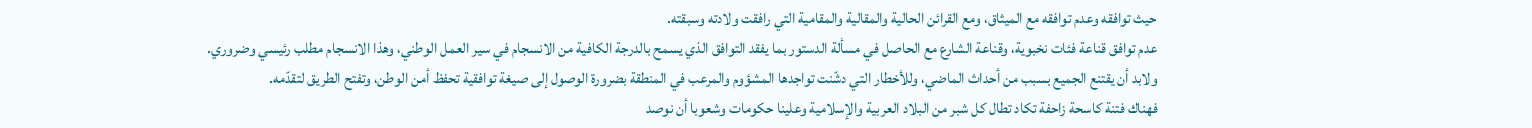حيث توافقه وعدم توافقه مع الميثاق، ومع القرائن الحالية والمقالية والمقامية التي رافقت ولادته وسبقته.
عدم توافق قناعة فئات نخبوية، وقناعة الشارع مع الحاصل في مسألة الدستور بما يفقد التوافق الذي يسمح بالدرجة الكافية من الانسجام في سير العمل الوطني، وهذا الانسجام مطلب رئيسي وضروري.
ولابد أن يقتنع الجميع بسبب من أحداث الماضي، وللأخطار التي دشّنت تواجدها المشؤوم والمرعب في المنطقة بضرورة الوصول إلى صيغة توافقية تحفظ أمن الوطن، وتفتح الطريق لتقدّمه.
فهناك فتنة كاسحة زاحفة تكاد تطال كل شبر من البلاد العربية والإسلامية وعلينا حكومات وشعوبا أن نوصد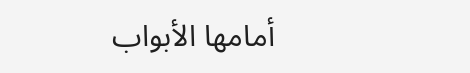أمامها الأبواب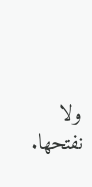ولا نفتحها.